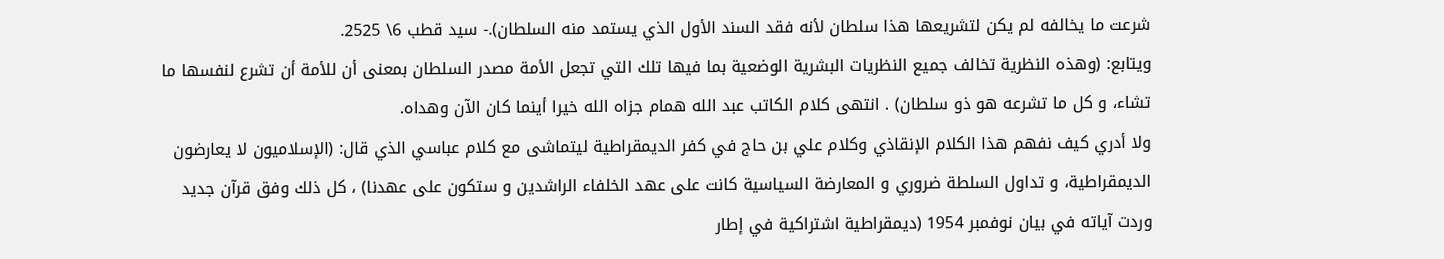شرعت ما يخالفه لم يكن لتشريعها هذا سلطان لأنه فقد السند الأول الذي يستمد منه السلطان).- سيد قطب 6\ 2525.
ويتابع: (وهذه النظرية تخالف جميع النظريات البشرية الوضعية بما فيها تلك التي تجعل الأمة مصدر السلطان بمعنى أن للأمة أن تشرع لنفسها ما تشاء، و كل ما تشرعه هو ذو سلطان) . انتهى كلام الكاتب عبد الله همام جزاه الله خيرا أينما كان الآن وهداه.
ولا أدري كيف نفهم هذا الكلام الإنقاذي وكلام علي بن حاج في كفر الديمقراطية ليتماشى مع كلام عباسي الذي قال: (الإسلاميون لا يعارضون الديمقراطية، و تداول السلطة ضروري و المعارضة السياسية كانت على عهد الخلفاء الراشدين و ستكون على عهدنا) ، كل ذلك وفق قرآن جديد وردت آياته في بيان نوفمبر 1954 (ديمقراطية اشتراكية في إطار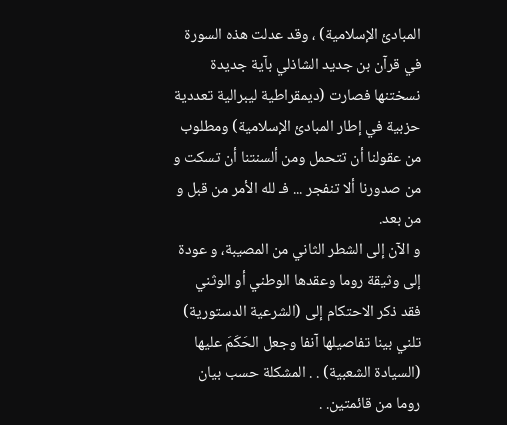المبادئ الإسلامية) ، وقد عدلت هذه السورة في قرآن بن جديد الشاذلي بآية جديدة نسختنها فصارت (ديمقراطية ليبرالية تعددية حزبية في إطار المبادئ الإسلامية) ومطلوب من عقولنا أن تتحمل ومن ألسنتنا أن تسكت و من صدورنا ألا تنفجر ... فـ لله الأمر من قبل و من بعد.
و الآن إلى الشطر الثاني من المصيبة، و عودة إلى وثيقة روما وعقدها الوطني أو الوثني فقد ذكر الاحتكام إلى (الشرعية الدستورية) تلني بينا تفاصيلها آنفا وجعل الحَكَمَ عليها (السيادة الشعبية) . . المشكلة حسب بيان روما من قائمتين. .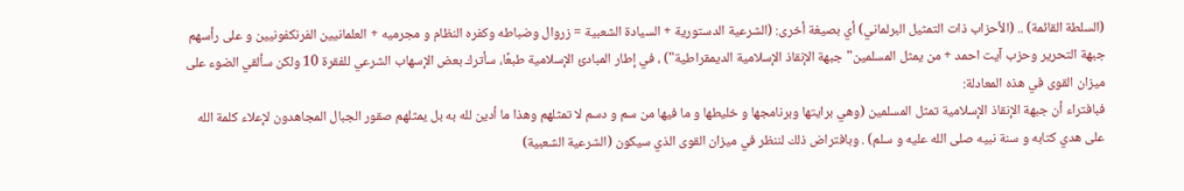(السلطة القائمة) .. (الأحزاب ذات التمثيل البرلماني) أي بصيغة أخرى: (الشرعية الدستورية + السيادة الشعبية = زروال وضباطه وكفره النظام و مجرميه + العلمانيين الفرنكفونيين و على رأسهم جبهة التحرير وحزب آيت احمد + من يمثل المسلمين"جبهة الإنقاذ الإسلامية الديمقراطية") ، في إطار المبادئ الإسلامية طبعًا، سأترك بعض الإسهاب الشرعي للفقرة 10 ولكن سألقي الضوء على ميزان القوى في هذه المعادلة:
فبافتراء أن جبهة الإنقاذ الإسلامية تمثل المسلمين (وهي برايتها وبرنامجها و خليطها و ما فيها من سم و دسم لا تمثلهم وهذا ما أدين لله به بل يمثلهم صقور الجبال المجاهدون لإعلاء كلمة الله على هدي كتابه و سنة نبيه صلى الله عليه و سلم) . وبافتراض ذلك لننظر في ميزان القوى الذي سيكون (الشرعية الشعبية)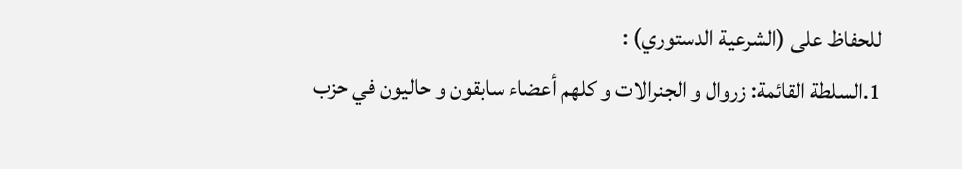للحفاظ على (الشرعية الدستوري) :
1.السلطة القائمة: زروال و الجنرالات و كلهم أعضاء سابقون و حاليون في حزب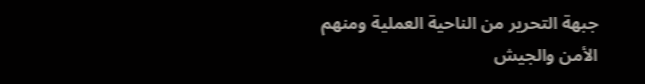جبهة التحرير من الناحية العملية ومنهم الأمن والجيش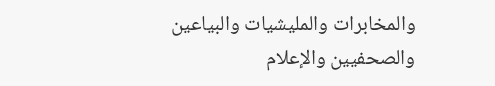والمخابرات والمليشيات والبياعين والصحفيين والإعلام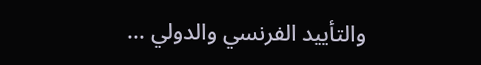والتأييد الفرنسي والدولي ...